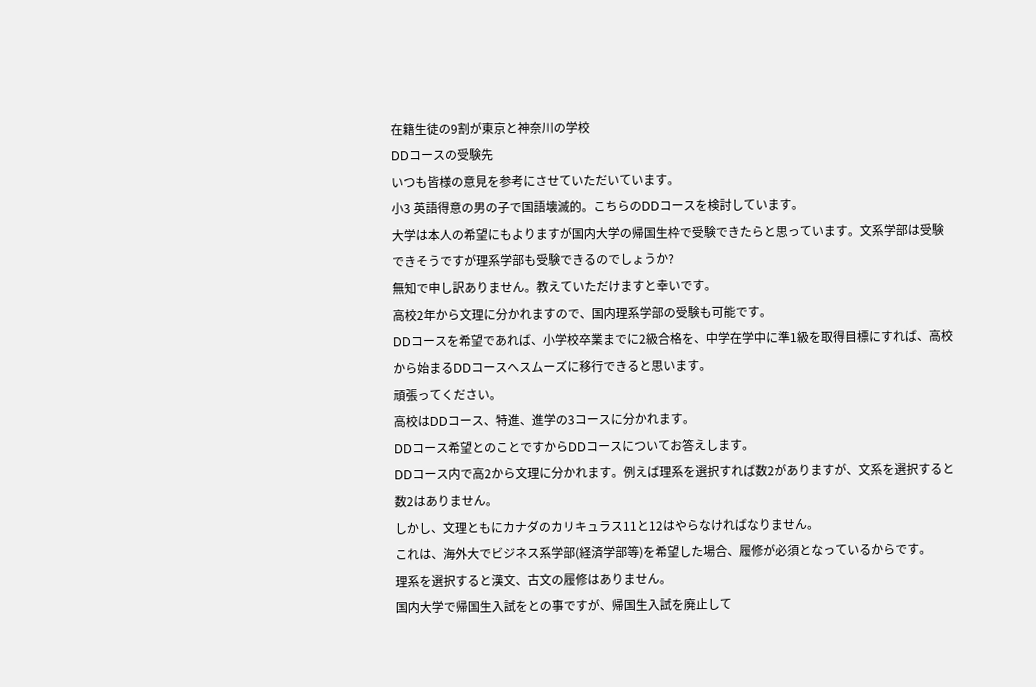在籍生徒の9割が東京と神奈川の学校
DDコースの受験先
いつも皆様の意見を参考にさせていただいています。
小3 英語得意の男の子で国語壊滅的。こちらのDDコースを検討しています。
大学は本人の希望にもよりますが国内大学の帰国生枠で受験できたらと思っています。文系学部は受験できそうですが理系学部も受験できるのでしょうか?
無知で申し訳ありません。教えていただけますと幸いです。
高校2年から文理に分かれますので、国内理系学部の受験も可能です。
DDコースを希望であれば、小学校卒業までに2級合格を、中学在学中に準1級を取得目標にすれば、高校から始まるDDコースへスムーズに移行できると思います。
頑張ってください。
高校はDDコース、特進、進学の3コースに分かれます。
DDコース希望とのことですからDDコースについてお答えします。
DDコース内で高2から文理に分かれます。例えば理系を選択すれば数2がありますが、文系を選択すると数2はありません。
しかし、文理ともにカナダのカリキュラス11と12はやらなければなりません。
これは、海外大でビジネス系学部(経済学部等)を希望した場合、履修が必須となっているからです。
理系を選択すると漢文、古文の履修はありません。
国内大学で帰国生入試をとの事ですが、帰国生入試を廃止して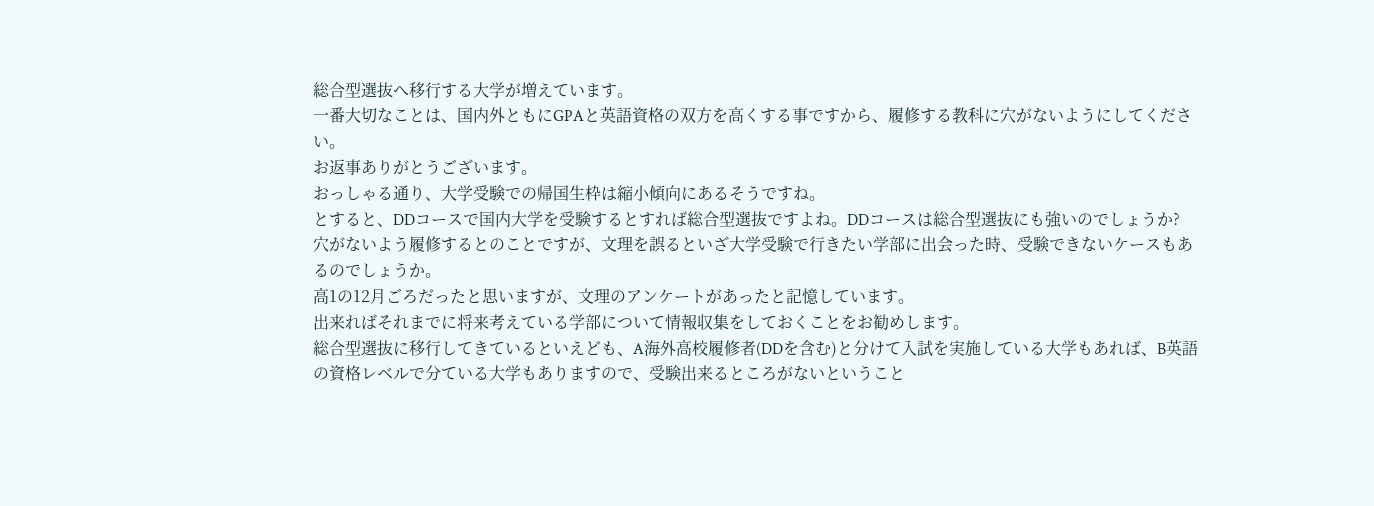総合型選抜へ移行する大学が増えています。
一番大切なことは、国内外ともにGPAと英語資格の双方を高くする事ですから、履修する教科に穴がないようにしてください。
お返事ありがとうございます。
おっしゃる通り、大学受験での帰国生枠は縮小傾向にあるそうですね。
とすると、DDコースで国内大学を受験するとすれば総合型選抜ですよね。DDコースは総合型選抜にも強いのでしょうか?
穴がないよう履修するとのことですが、文理を誤るといざ大学受験で行きたい学部に出会った時、受験できないケースもあるのでしょうか。
高1の12月ごろだったと思いますが、文理のアンケートがあったと記憶しています。
出来ればそれまでに将来考えている学部について情報収集をしておくことをお勧めします。
総合型選抜に移行してきているといえども、A海外高校履修者(DDを含む)と分けて入試を実施している大学もあれば、B英語の資格レベルで分ている大学もありますので、受験出来るところがないということ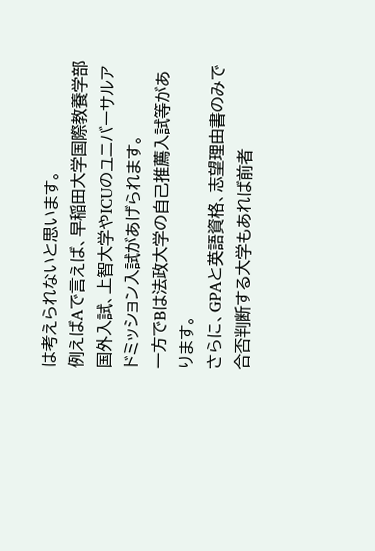は考えられないと思います。
例えばAで言えば、早稲田大学国際教養学部国外入試、上智大学やICUのユニバーサルアドミッション入試があげられます。
一方でBは法政大学の自己推薦入試等があります。
さらに、GPAと英語資格、志望理由書のみで合否判断する大学もあれば前者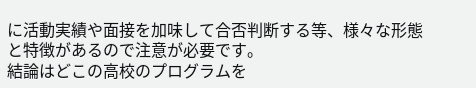に活動実績や面接を加味して合否判断する等、様々な形態と特徴があるので注意が必要です。
結論はどこの高校のプログラムを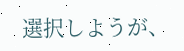選択しようが、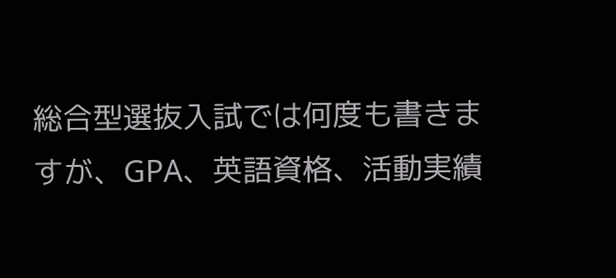総合型選抜入試では何度も書きますが、GPA、英語資格、活動実績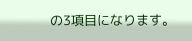の3項目になります。